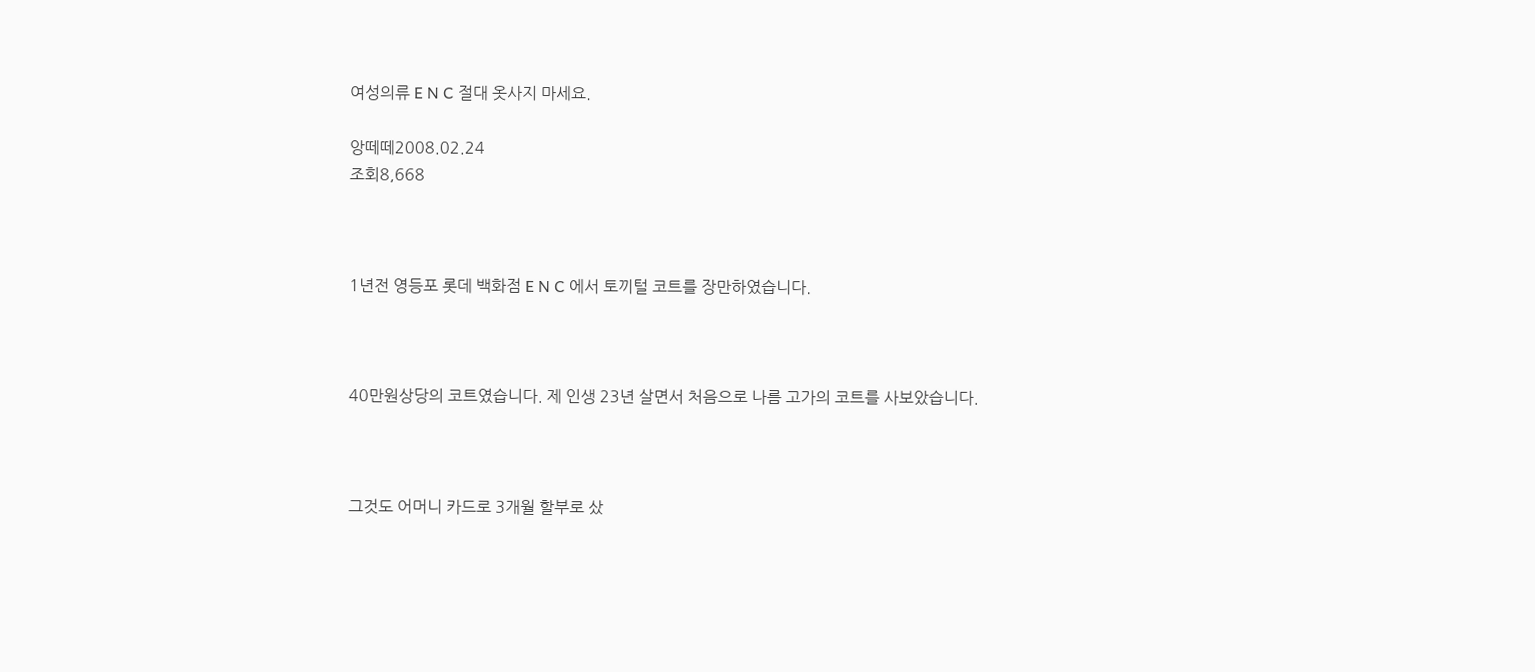여성의류 E N C 절대 옷사지 마세요.

앙떼떼2008.02.24
조회8,668



1년전 영등포 롯데 백화점 E N C 에서 토끼털 코트를 장만하였습니다.



40만원상당의 코트였습니다. 제 인생 23년 살면서 처음으로 나름 고가의 코트를 사보았습니다.



그것도 어머니 카드로 3개월 할부로 샀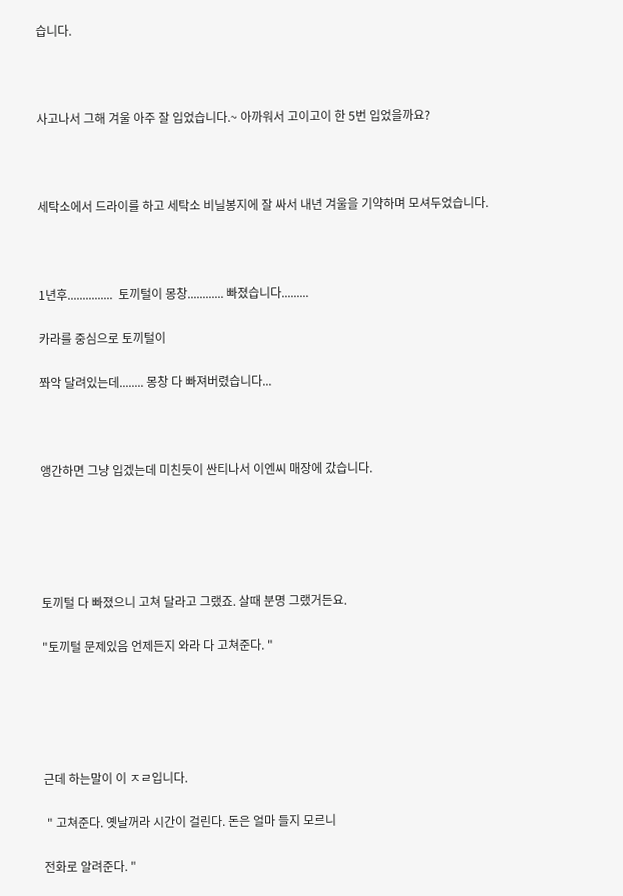습니다.



사고나서 그해 겨울 아주 잘 입었습니다.~ 아까워서 고이고이 한 5번 입었을까요?



세탁소에서 드라이를 하고 세탁소 비닐봉지에 잘 싸서 내년 겨울을 기약하며 모셔두었습니다.



1년후...............  토끼털이 몽창............ 빠졌습니다.........

카라를 중심으로 토끼털이

쫘악 달려있는데........ 몽창 다 빠져버렸습니다...



앵간하면 그냥 입겠는데 미친듯이 싼티나서 이엔씨 매장에 갔습니다.





토끼털 다 빠졌으니 고쳐 달라고 그랬죠. 살때 분명 그랬거든요.

"토끼털 문제있음 언제든지 와라 다 고쳐준다. "





근데 하는말이 이 ㅈㄹ입니다.

 " 고쳐준다. 옛날꺼라 시간이 걸린다. 돈은 얼마 들지 모르니

전화로 알려준다. "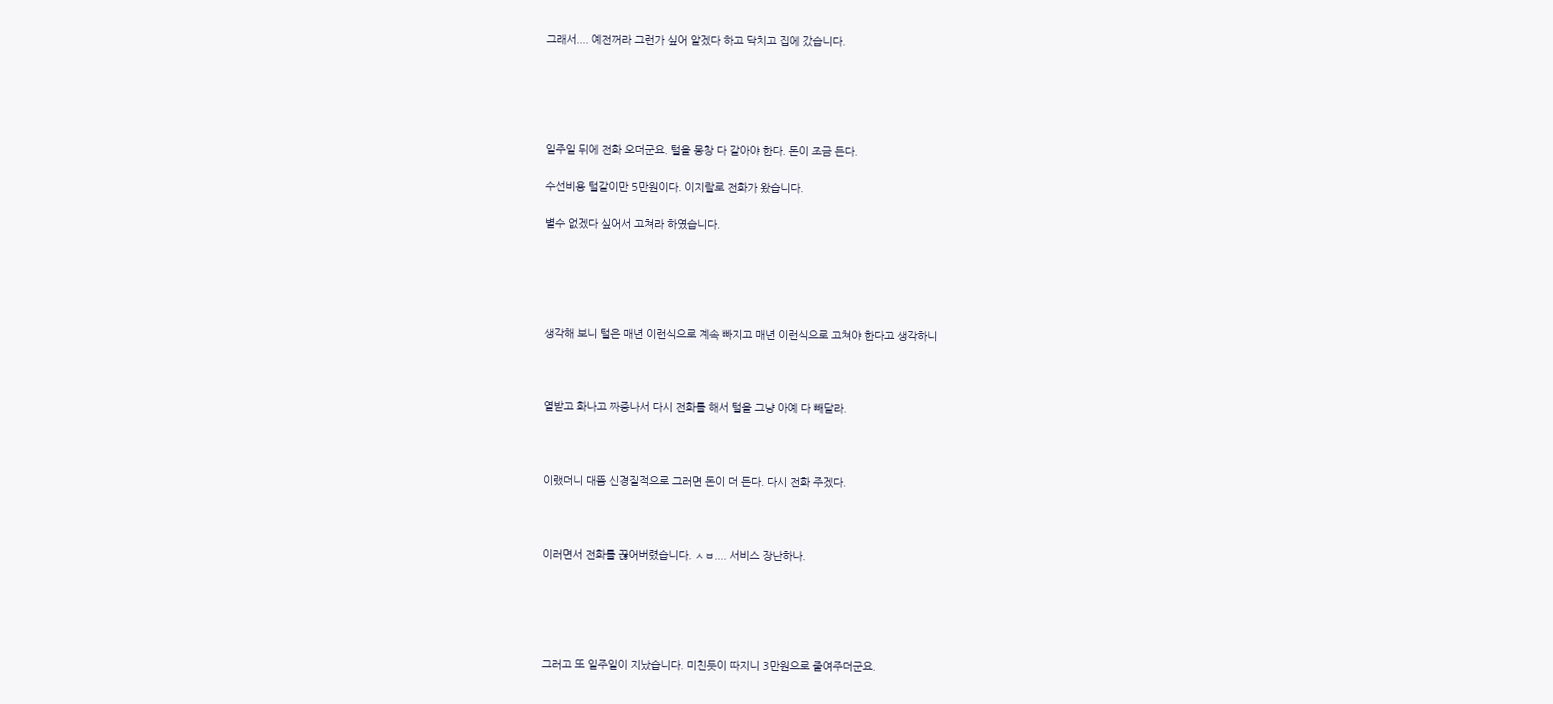그래서.... 예전꺼라 그런가 싶어 알겠다 하고 닥치고 집에 갔습니다.





일주일 뒤에 전화 오더군요. 털을 몽창 다 갈아야 한다. 돈이 조금 든다.

수선비용 털갈이만 5만원이다. 이지랄로 전화가 왔습니다.

별수 없겠다 싶어서 고쳐라 하였습니다.





생각해 보니 털은 매년 이런식으로 계속 빠지고 매년 이런식으로 고쳐야 한다고 생각하니



열받고 화나고 짜증나서 다시 전화를 해서 털을 그냥 아예 다 빼달라.



이랬더니 대뜸 신경질적으로 그러면 돈이 더 든다. 다시 전화 주겠다.



이러면서 전화를 끊어버렸습니다. ㅅㅂ.... 서비스 장난하나.





그러고 또 일주일이 지났습니다. 미친듯이 따지니 3만원으로 줄여주더군요.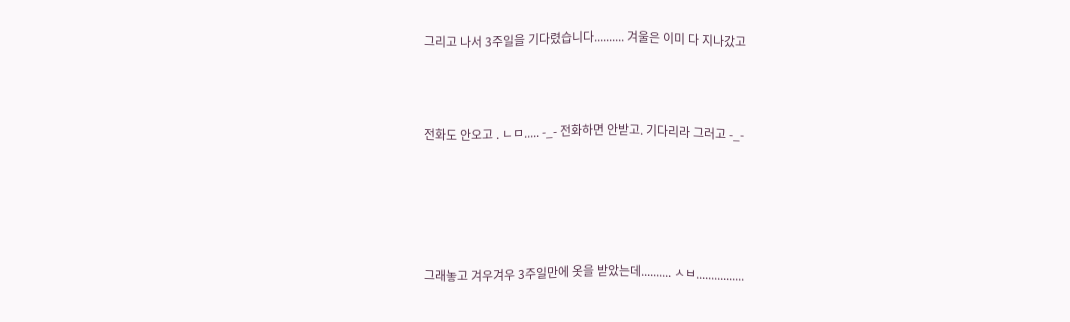그리고 나서 3주일을 기다렸습니다.......... 겨울은 이미 다 지나갔고



전화도 안오고 . ㄴㅁ..... -_- 전화하면 안받고. 기다리라 그러고 -_-





그래놓고 겨우겨우 3주일만에 옷을 받았는데.......... ㅅㅂ................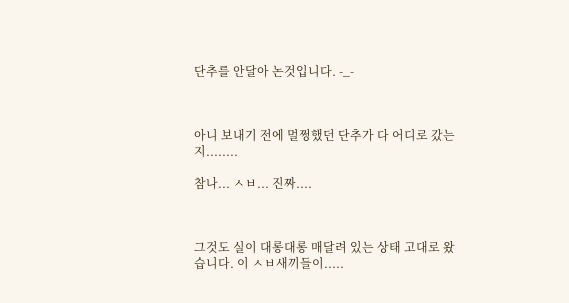단추를 안달아 논것입니다. -_-



아니 보내기 전에 멀쩡했던 단추가 다 어디로 갔는지........

참나... ㅅㅂ... 진짜....



그것도 실이 대롱대롱 매달려 있는 상태 고대로 왔습니다. 이 ㅅㅂ새끼들이.....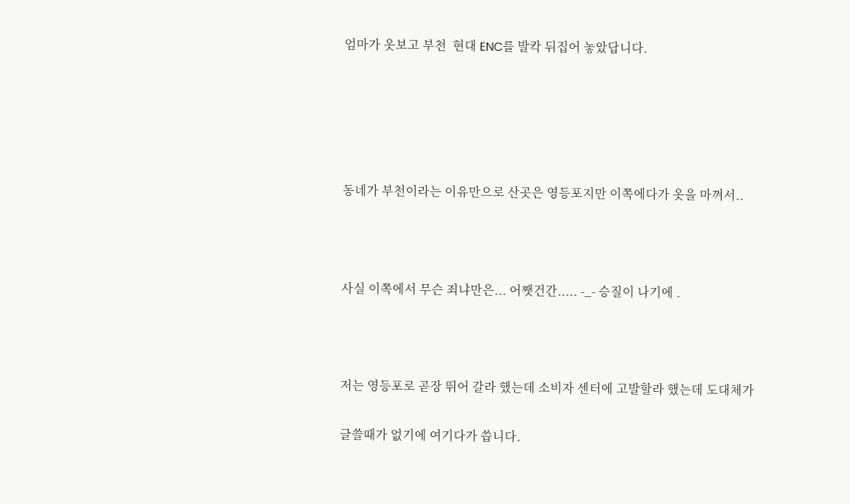엄마가 옷보고 부천  현대 ENC를 발칵 뒤집어 놓았답니다.





동네가 부천이라는 이유만으로 산곳은 영등포지만 이쪽에다가 옷을 마껴서..



사실 이쪽에서 무슨 죄냐만은... 어쨋건간..... -_- 승질이 나기에 .



저는 영등포로 곧장 뛰어 갈라 했는데 소비자 센터에 고발할라 했는데 도대체가

글쓸때가 없기에 여기다가 씁니다.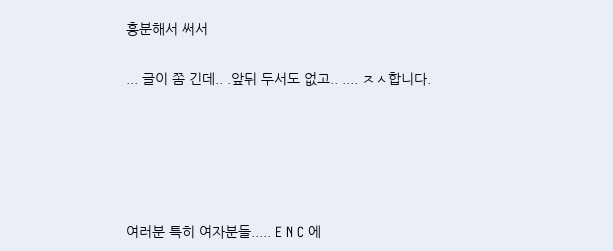흥분해서 써서

... 글이 쫌 긴데.. .앞뒤 두서도 없고.. .... ㅈㅅ합니다.





여러분 특히 여자분들..... E N C 에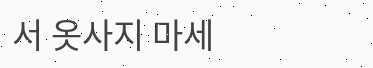서 옷사지 마세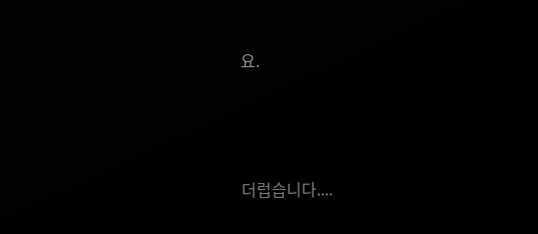요.



더럽습니다....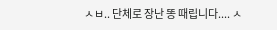ㅅㅂ.. 단체로 장난 똥 때립니다.... ㅅ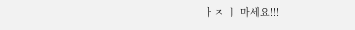ㅏㅈ ㅣ 마세요!!!